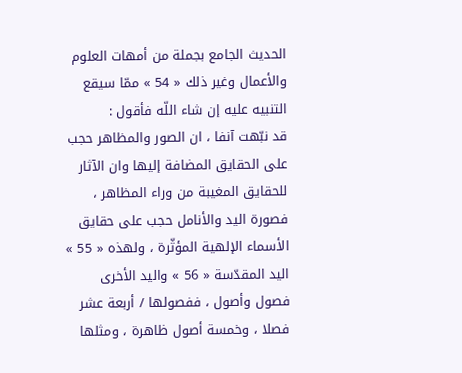الحديث الجامع بجملة من أمهات العلوم والأعمال وغير ذلك « 54 » ممّا سيقع التنبيه عليه إن شاء اللّه فأقول :
قد نبّهت آنفا ، ان الصور والمظاهر حجب على الحقايق المضافة إليها وان الآثار للحقايق المغيبة من وراء المظاهر ، فصورة اليد والأنامل حجب على حقايق الأسماء الإلهية المؤثّرة ، ولهذه « 55 » اليد المقدّسة « 56 » واليد الأخرى فصول وأصول ، ففصولها / أربعة عشر فصلا ، وخمسة أصول ظاهرة ، ومثلها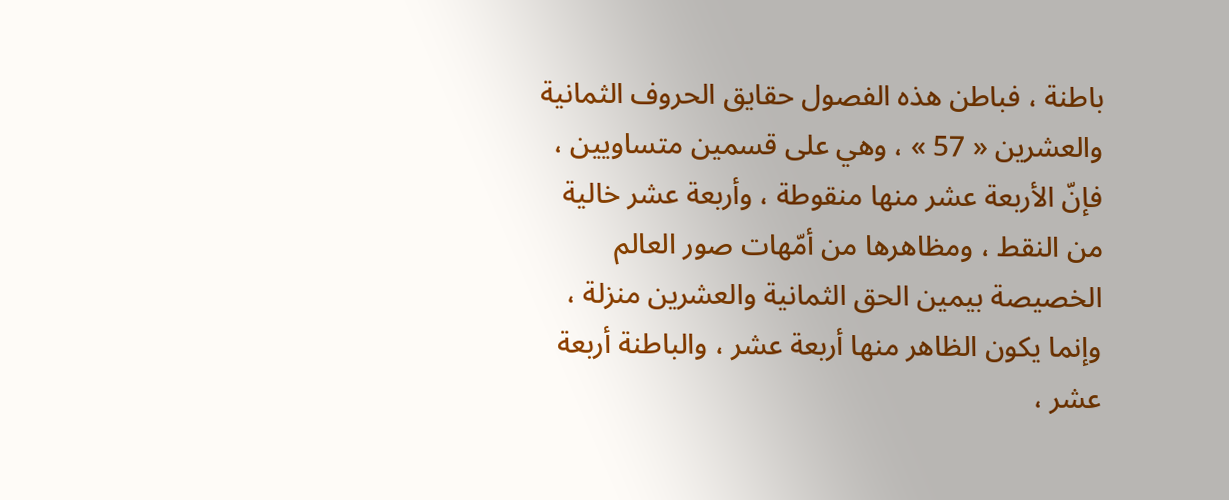باطنة ، فباطن هذه الفصول حقايق الحروف الثمانية والعشرين « 57 » ، وهي على قسمين متساويين ، فإنّ الأربعة عشر منها منقوطة ، وأربعة عشر خالية من النقط ، ومظاهرها من أمّهات صور العالم الخصيصة بيمين الحق الثمانية والعشرين منزلة ، وإنما يكون الظاهر منها أربعة عشر ، والباطنة أربعة عشر ،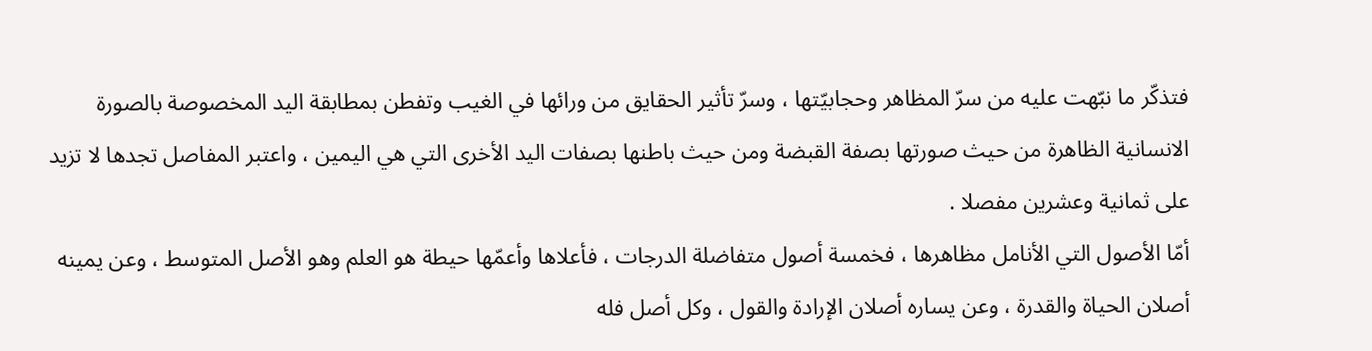فتذكّر ما نبّهت عليه من سرّ المظاهر وحجابيّتها ، وسرّ تأثير الحقايق من ورائها في الغيب وتفطن بمطابقة اليد المخصوصة بالصورة الانسانية الظاهرة من حيث صورتها بصفة القبضة ومن حيث باطنها بصفات اليد الأخرى التي هي اليمين ، واعتبر المفاصل تجدها لا تزيد على ثمانية وعشرين مفصلا .
أمّا الأصول التي الأنامل مظاهرها ، فخمسة أصول متفاضلة الدرجات ، فأعلاها وأعمّها حيطة هو العلم وهو الأصل المتوسط ، وعن يمينه أصلان الحياة والقدرة ، وعن يساره أصلان الإرادة والقول ، وكل أصل فله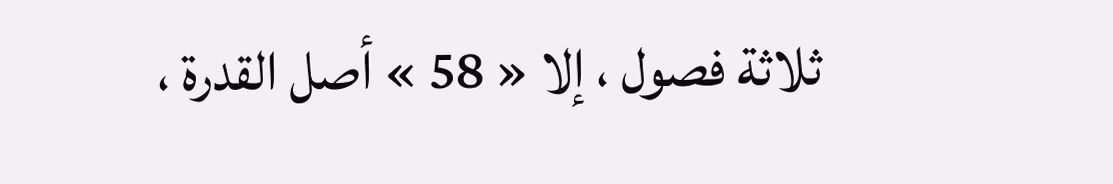ثلاثة فصول ، إلا « 58 » أصل القدرة ،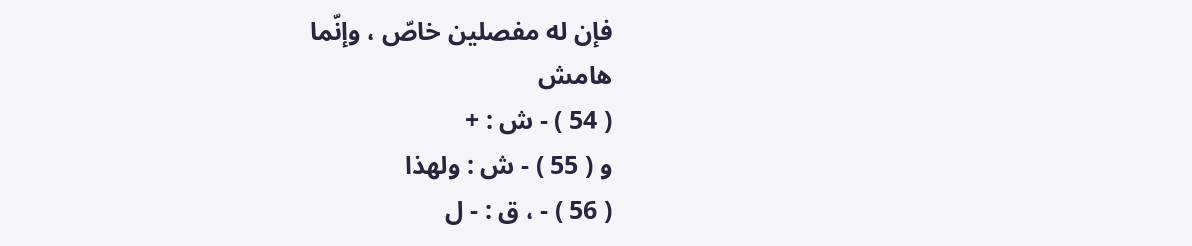فإن له مفصلين خاصّ ، وإنّما
هامش
( 54 ) - ش : +
و ( 55 ) - ش : ولهذا
( 56 ) - ، ق : - ل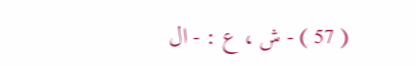( 57 ) - ش ، ع : - ال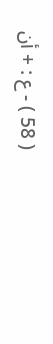( 58 ) - ع : + أن